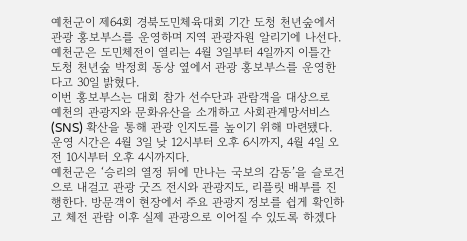예천군이 제64회 경북도민체육대회 기간 도청 천년숲에서 관광 홍보부스를 운영하며 지역 관광자원 알리기에 나선다.
예천군은 도민체전이 열리는 4월 3일부터 4일까지 이틀간 도청 천년숲 박정희 동상 옆에서 관광 홍보부스를 운영한다고 30일 밝혔다.
이번 홍보부스는 대회 참가 선수단과 관람객을 대상으로 예천의 관광지와 문화유산을 소개하고 사회관계망서비스(SNS) 확산을 통해 관광 인지도를 높이기 위해 마련됐다. 운영 시간은 4월 3일 낮 12시부터 오후 6시까지, 4월 4일 오전 10시부터 오후 4시까지다.
예천군은 ‘승리의 열정 뒤에 만나는 국보의 감동’을 슬로건으로 내걸고 관광 굿즈 전시와 관광지도, 리플릿 배부를 진행한다. 방문객이 현장에서 주요 관광지 정보를 쉽게 확인하고 체전 관람 이후 실제 관광으로 이어질 수 있도록 하겠다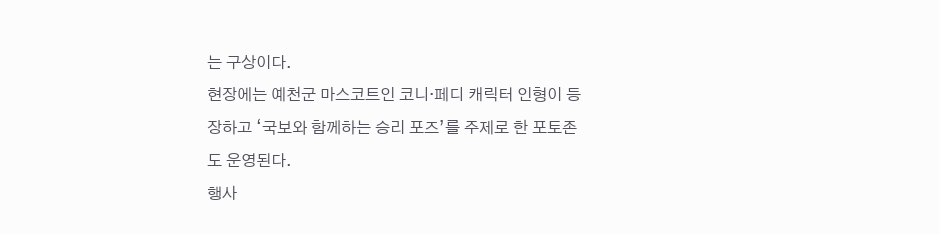는 구상이다.
현장에는 예천군 마스코트인 코니·페디 캐릭터 인형이 등장하고 ‘국보와 함께하는 승리 포즈’를 주제로 한 포토존도 운영된다.
행사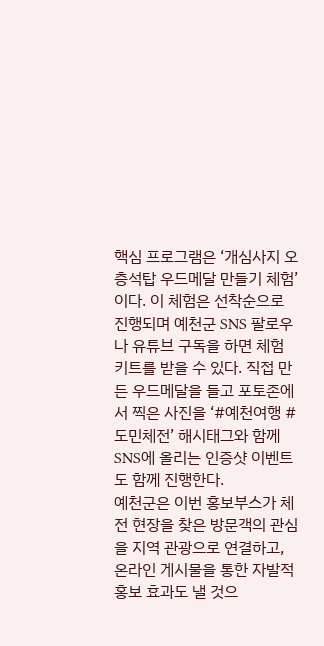핵심 프로그램은 ‘개심사지 오층석탑 우드메달 만들기 체험’이다. 이 체험은 선착순으로 진행되며 예천군 SNS 팔로우나 유튜브 구독을 하면 체험 키트를 받을 수 있다. 직접 만든 우드메달을 들고 포토존에서 찍은 사진을 ‘#예천여행 #도민체전’ 해시태그와 함께 SNS에 올리는 인증샷 이벤트도 함께 진행한다.
예천군은 이번 홍보부스가 체전 현장을 찾은 방문객의 관심을 지역 관광으로 연결하고, 온라인 게시물을 통한 자발적 홍보 효과도 낼 것으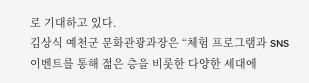로 기대하고 있다.
김상식 예천군 문화관광과장은 “체험 프로그램과 SNS 이벤트를 통해 젊은 층을 비롯한 다양한 세대에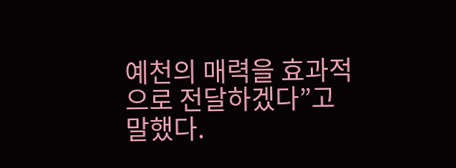예천의 매력을 효과적으로 전달하겠다”고 말했다.